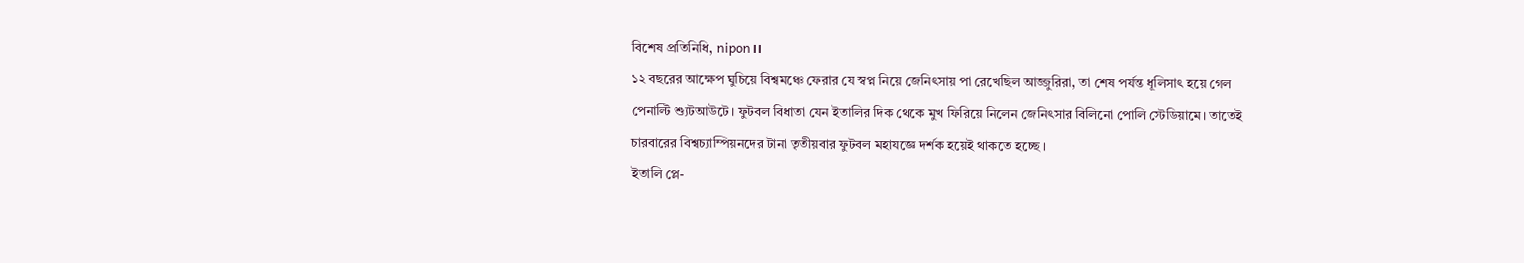বিশেষ প্রতিনিধি, nipon।।
১২ বছরের আক্ষেপ ঘুচিয়ে বিশ্বমঞ্চে ফেরার যে স্বপ্ন নিয়ে জেনিৎসায় পা রেখেছিল আজ্জুরিরা, তা শেষ পর্যন্ত ধূলিসাৎ হয়ে গেল পেনাল্টি শ্যুটআউটে। ফুটবল বিধাতা যেন ইতালির দিক থেকে মুখ ফিরিয়ে নিলেন জেনিৎসার বিলিনো পোলি স্টেডিয়ামে। তাতেই চারবারের বিশ্বচ্যাম্পিয়নদের টানা তৃতীয়বার ফুটবল মহাযজ্ঞে দর্শক হয়েই থাকতে হচ্ছে ।
ইতালি প্লে-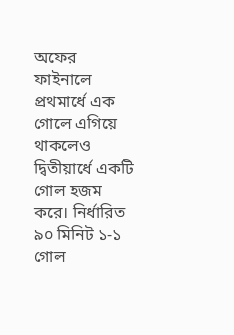অফের ফাইনালে প্রথমার্ধে এক গোলে এগিয়ে থাকলেও দ্বিতীয়ার্ধে একটি গোল হজম করে। নির্ধারিত ৯০ মিনিট ১-১ গোল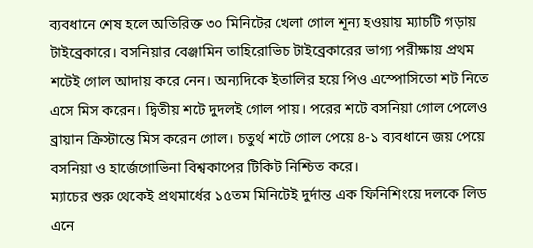ব্যবধানে শেষ হলে অতিরিক্ত ৩০ মিনিটের খেলা গোল শূন্য হওয়ায় ম্যাচটি গড়ায় টাইব্রেকারে। বসনিয়ার বেঞ্জামিন তাহিরোভিচ টাইব্রেকারের ভাগ্য পরীক্ষায় প্রথম শটেই গোল আদায় করে নেন। অন্যদিকে ইতালির হয়ে পিও এস্পোসিতো শট নিতে এসে মিস করেন। দ্বিতীয় শটে দুদলই গোল পায়। পরের শটে বসনিয়া গোল পেলেও ব্রায়ান ক্রিস্টান্তে মিস করেন গোল। চতুর্থ শটে গোল পেয়ে ৪-১ ব্যবধানে জয় পেয়ে বসনিয়া ও হার্জেগোভিনা বিশ্বকাপের টিকিট নিশ্চিত করে।
ম্যাচের শুরু থেকেই প্রথমার্ধের ১৫তম মিনিটেই দুর্দান্ত এক ফিনিশিংয়ে দলকে লিড এনে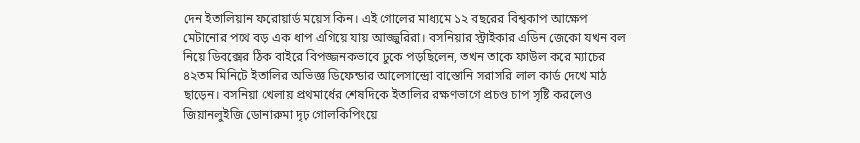দেন ইতালিয়ান ফরোয়ার্ড ময়েস কিন। এই গোলের মাধ্যমে ১২ বছরের বিশ্বকাপ আক্ষেপ মেটানোর পথে বড় এক ধাপ এগিয়ে যায় আজ্জুরিরা। বসনিয়ার স্ট্রাইকার এডিন জেকো যখন বল নিয়ে ডিবক্সের ঠিক বাইরে বিপজ্জনকভাবে ঢুকে পড়ছিলেন, তখন তাকে ফাউল করে ম্যাচের ৪২তম মিনিটে ইতালির অভিজ্ঞ ডিফেন্ডার আলেসান্দ্রো বাস্তোনি সরাসরি লাল কার্ড দেখে মাঠ ছাড়েন। বসনিয়া খেলায় প্রথমার্ধের শেষদিকে ইতালির রক্ষণভাগে প্রচণ্ড চাপ সৃষ্টি করলেও জিয়ানলুইজি ডোনারুমা দৃঢ় গোলকিপিংয়ে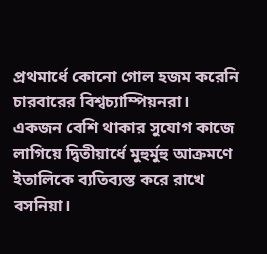প্রথমার্ধে কোনো গোল হজম করেনি চারবারের বিশ্বচ্যাম্পিয়নরা।
একজন বেশি থাকার সুযোগ কাজে লাগিয়ে দ্বিতীয়ার্ধে মুহুর্মুহু আক্রমণে ইতালিকে ব্যতিব্যস্ত করে রাখে বসনিয়া।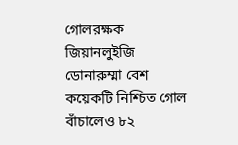গোলরক্ষক জিয়ানলুইজি ডোনারুম্মা বেশ কয়েকটি নিশ্চিত গোল বাঁচালেও ৮২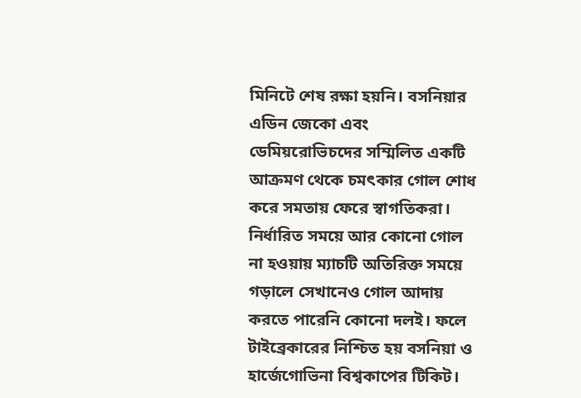মিনিটে শেষ রক্ষা হয়নি। বসনিয়ার এডিন জেকো এবং ডেমিয়রোভিচদের সম্মিলিত একটি আক্রমণ থেকে চমৎকার গোল শোধ করে সমতায় ফেরে স্বাগতিকরা। নির্ধারিত সময়ে আর কোনো গোল না হওয়ায় ম্যাচটি অতিরিক্ত সময়ে গড়ালে সেখানেও গোল আদায় করতে পারেনি কোনো দলই। ফলে টাইব্রেকারের নিশ্চিত হয় বসনিয়া ও হার্জেগোভিনা বিশ্বকাপের টিকিট।